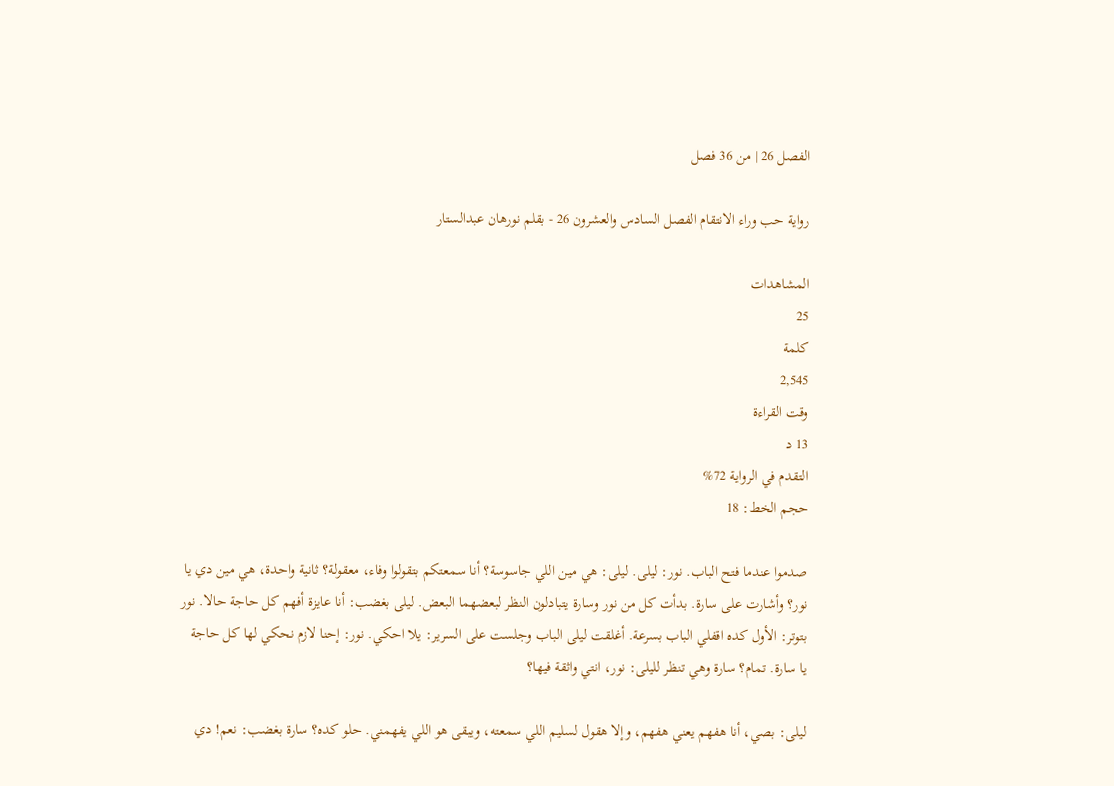الفصل 26 | من 36 فصل

رواية حب وراء الانتقام الفصل السادس والعشرون 26 - بقلم نورهان عبدالستار

المشاهدات
25
كلمة
2,545
وقت القراءة
13 د
التقدم في الرواية 72%
حجم الخط: 18

صدموا عندما فتح الباب. نور: ليلى. ليلى: هي مين اللي جاسوسة؟ أنا سمعتكم بتقولوا وفاء، معقولة؟ ثانية واحدة، هي مين دي يا نور؟ وأشارت على سارة. بدأت كل من نور وسارة يتبادلون النظر لبعضهما البعض. ليلى بغضب: أنا عايزة أفهم كل حاجة حالا. نور بتوتر: الأول كده اقفلي الباب بسرعة. أغلقت ليلى الباب وجلست على السرير: يلا احكي. نور: إحنا لازم نحكي لها كل حاجة يا سارة. تمام؟ سارة وهي تنظر لليلى: نور، انتي واثقة فيها؟

ليلى: بصي، أنا هفهم يعني هفهم، وإلا هقول لسليم اللي سمعته، ويبقى هو اللي يفهمني. حلو كده؟ سارة بغضب: نعم! دي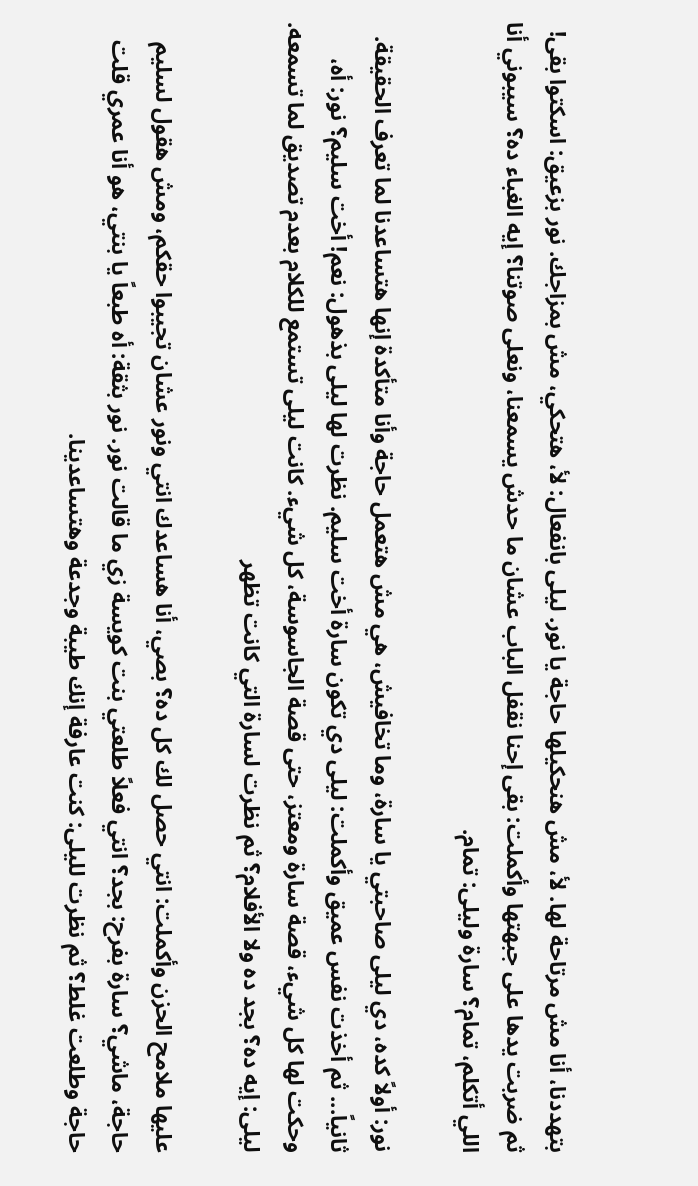بتهددنا، أنا مش مرتاحة لها. لأ، مش هنحكيلها حاجة يا نور. ليلى بانفعال: لأ، هتحكي، مش بمزاجك. نور بزعيق: اسكتوا بقى! ثم ضربت يدها على جبهتها وأكملت: بقى إحنا نقفل الباب عشان ما حدش يسمعنا، ونعلى صوتنا؟ إيه الغباء ده؟ سيبوني أنا اللي أتكلم، تمام؟ سارة وليلى: تمام.

نور: أولاً كده، دي ليلى صاحبتي يا سارة، وما تخافيش، هي مش هتعمل حاجة وأنا متأكدة إنها هتساعدنا لما تعرف الحقيقة. ثانياً... ثم أخذت نفس عميق وأكملت: ليلى دي تكون سارة أخت سليم. نظرت لها ليلى بذهول: نعم! أخت سليم؟ نور: أه، وحكت لها كل شيء، قصة سارة ومعتز، حتى قصة الجاسوسة، كل شيء. كانت ليلى تستمع للكلام بعدم تصديق لما تسمعه. ليلى: إيه ده؟ بجد ده ولا الأفلام؟ ثم نظرت لسارة التي كانت تظهر

عليها ملامح الحزن وأكملت: انتي حصل لك كل ده؟ بصي، أنا هساعدك انتي ونور عشان تجيبوا حقكم، ومش هقول لسليم حاجة، ماشي؟ سارة بفرح: بجد؟ انتي فعلاً طلعتي بنت كويسة زي ما قالت نور. نور بثقة: أه طبعاً يا بنتي، هو أنا عمري قلت حاجة وطلعت غلط؟ ثم نظرت لليلى: كنت عارفة إنك طيبة وجدعة وهتساعدينا.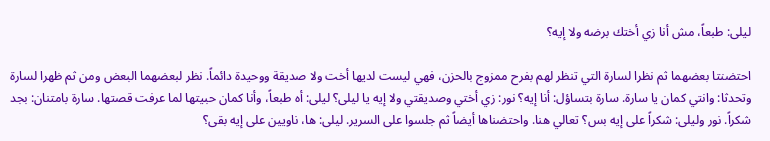ليلى: طبعاً، مش أنا زي أختك برضه ولا إيه؟

احتضنتا بعضهما ثم نظرا لسارة التي تنظر لهم بفرح ممزوج بالحزن، فهي ليست لديها أخت ولا صديقة ووحيدة دائماً. نظر لبعضهما البعض ومن ثم ظهرا لسارة وتحدثا: وانتي كمان يا سارة. سارة بتساؤل: أنا إيه؟ نور: زي أختي وصديقتي ولا إيه يا ليلى؟ ليلى: أه طبعاً، وأنا كمان حبيتها لما عرفت قصتها. سارة بامتنان: بجد شكراً. نور وليلى: شكراً على إيه بس؟ تعالي هنا. واحتضناها أيضاً ثم جلسوا على السرير. ليلى: ها، ناويين على إيه بقى؟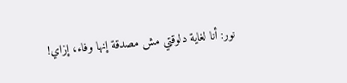نور: أنا لغاية دلوقتي مش مصدقة إنها وفاء، إزاي!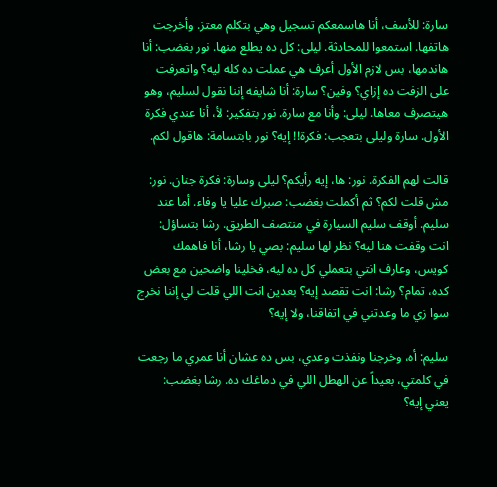سارة: للأسف، أنا هاسمعكم تسجيل وهي بتكلم معتز. وأخرجت هاتفها. استمعوا للمحادثة. ليلى: كل ده يطلع منها. نور بغضب: أنا هاندمها، بس لازم الأول أعرف هي عملت ده كله ليه؟ واتعرفت على الزفت ده إزاي؟ وفين؟ سارة: أنا شايفه إننا نقول لسليم، وهو هيتصرف معاها. ليلى: وأنا مع سارة. نور بتفكير: لأ، أنا عندي فكرة الأول. سارة وليلى بتعجب: فكرة!! إيه؟ نور بابتسامة: هاقول لكم.

قالت لهم الفكرة. نور: ها، إيه رأيكم؟ ليلى وسارة: فكرة جنان. نور: مش قلت لكم؟ ثم أكملت بغضب: صبرك عليا يا وفاء. أما عند سليم. أوقف سليم السيارة في منتصف الطريق. رشا بتساؤل: انت وقفت هنا ليه؟ نظر لها سليم: بصي يا رشا، أنا فاهمك كويس، وعارف انتي بتعملي كل ده ليه، فخلينا واضحين مع بعض كده، تمام؟ رشا: انت تقصد إيه؟ بعدين انت اللي قلت لي إننا نخرج سوا زي ما وعدتني في اتفاقنا، ولا إيه؟

سليم: أه، وخرجنا ونفذت وعدي، بس ده عشان أنا عمري ما رجعت في كلمتي، بعيداً عن الهطل اللي في دماغك ده. رشا بغضب: يعني إيه؟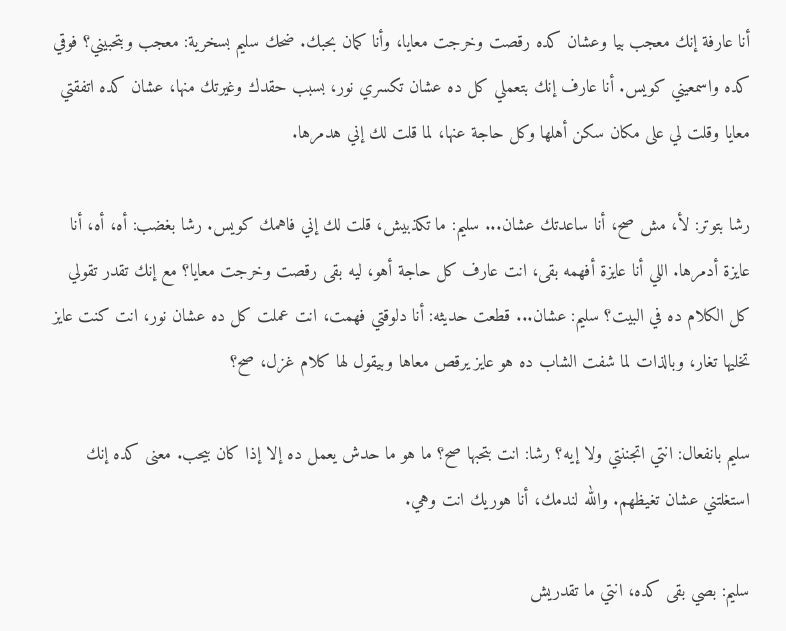أنا عارفة إنك معجب بيا وعشان كده رقصت وخرجت معايا، وأنا كمان بحبك. ضحك سليم بسخرية: معجب وبتحبيني؟ فوقي كده واسمعيني كويس. أنا عارف إنك بتعملي كل ده عشان تكسري نور، بسبب حقدك وغيرتك منها، عشان كده اتفقتي معايا وقلت لي على مكان سكن أهلها وكل حاجة عنها، لما قلت لك إني هدمرها.

رشا بتوتر: لأ، مش صح، أنا ساعدتك عشان... سليم: ما تكذبيش، قلت لك إني فاهمك كويس. رشا بغضب: أه، أه، أنا عايزة أدمرها. اللي أنا عايزة أفهمه بقى، انت عارف كل حاجة أهو، ليه بقى رقصت وخرجت معايا؟ مع إنك تقدر تقولي كل الكلام ده في البيت؟ سليم: عشان... قطعت حديثه: أنا دلوقتي فهمت، انت عملت كل ده عشان نور، انت كنت عايز تخليها تغار، وبالذات لما شفت الشاب ده هو عايز يرقص معاها وبيقول لها كلام غزل، صح؟

سليم بانفعال: انتي اتجننتي ولا إيه؟ رشا: انت بتحبها صح؟ ما هو ما حدش يعمل ده إلا إذا كان بيحب. معنى كده إنك استغلتني عشان تغيظهم. والله لندمك، أنا هوريك انت وهي.

سليم: بصي بقى كده، انتي ما تقدريش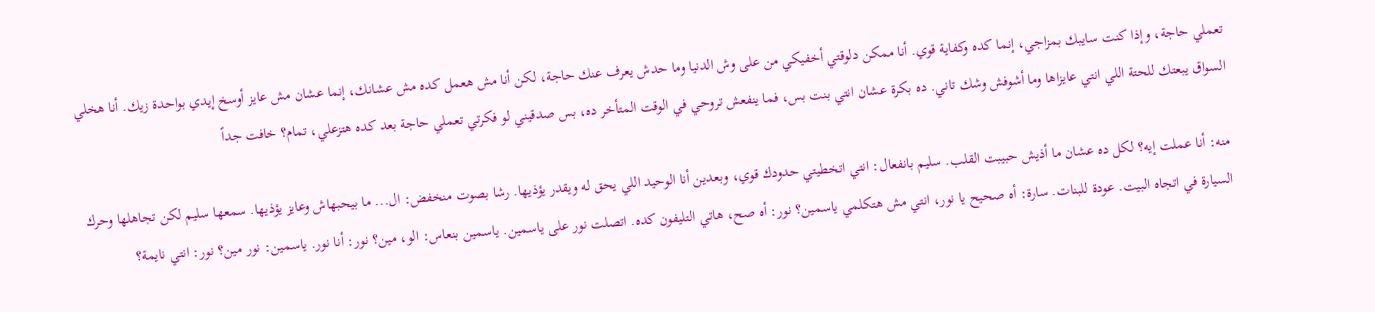تعملي حاجة، وإذا كنت سايبك بمزاجي، إنما كده وكفاية قوي. أنا ممكن دلوقتي أخفيكي من على وش الدنيا وما حدش يعرف عنك حاجة، لكن أنا مش هعمل كده مش عشانك، إنما عشان مش عايز أوسخ إيدي بواحدة زيك. أنا هخلي السواق يبعتك للحتة اللي انتي عايزاها وما أشوفش وشك تاني. ده بكرة عشان انتي بنت بس، فما ينفعش تروحي في الوقت المتأخر ده، بس صدقيني لو فكرتي تعملي حاجة بعد كده هتزعلي، تمام؟ خافت جداً

منه: أنا عملت إيه؟ لكل ده عشان ما أذيش حبيبت القلب. سليم بانفعال: انتي اتخطيتي حدودك قوي، وبعدين أنا الوحيد اللي يحق له ويقدر يؤذيها. رشا بصوت منخفض: ال... ما بيحبهاش وعايز يؤذيها. سمعها سليم لكن تجاهلها وحرك السيارة في اتجاه البيت. عودة للبنات. سارة: أه صحيح يا نور، انتي مش هتكلمي ياسمين؟ نور: أه صح، هاتي التليفون كده. اتصلت نور على ياسمين. ياسمين بنعاس: الو، مين؟ نور: أنا نور. ياسمين: نور مين؟ نور: انتي نايمة؟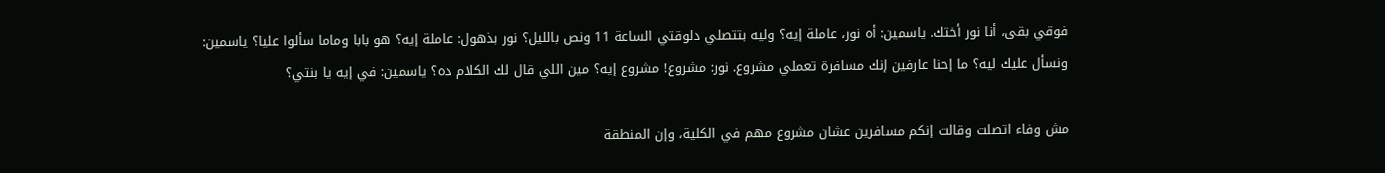فوقي بقى، أنا نور أختك. ياسمين: أه نور، عاملة إيه؟ وليه بتتصلي دلوقتي الساعة 11 ونص بالليل؟ نور بذهول: عاملة إيه؟ هو بابا وماما سألوا عليا؟ ياسمين: ونسأل عليك ليه؟ ما إحنا عارفين إنك مسافرة تعملي مشروع. نور: مشروع! مشروع إيه؟ مين اللي قال لك الكلام ده؟ ياسمين: في إيه يا بنتي؟

مش وفاء اتصلت وقالت إنكم مسافرين عشان مشروع مهم في الكلية، وإن المنطقة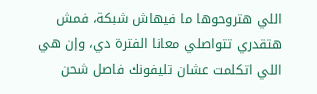اللي هتروحوها ما فيهاش شبكة، فمش هتقدري تتواصلي معانا الفترة دي، وإن هي اللي اتكلمت عشان تليفونك فاصل شحن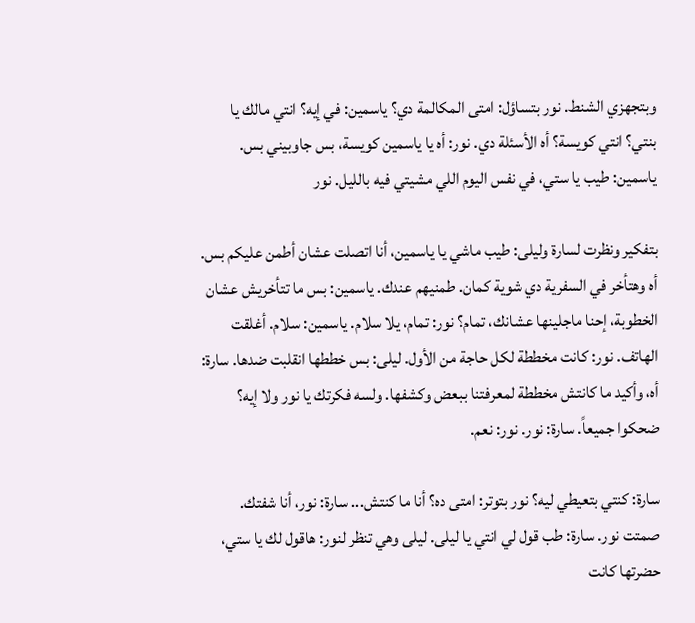وبتجهزي الشنط. نور بتساؤل: امتى المكالمة دي؟ ياسمين: في إيه؟ انتي مالك يا بنتي؟ انتي كويسة؟ أه الأسئلة دي. نور: أه يا ياسمين كويسة، بس جاوبيني بس. ياسمين: طيب يا ستي، في نفس اليوم اللي مشيتي فيه بالليل. نور

بتفكير ونظرت لسارة وليلى: طيب ماشي يا ياسمين، أنا اتصلت عشان أطمن عليكم بس. أه وهتأخر في السفرية دي شوية كمان. طمنيهم عندك. ياسمين: بس ما تتأخريش عشان الخطوبة، إحنا ماجلينها عشانك، تمام؟ نور: تمام، يلا سلام. ياسمين: سلام. أغلقت الهاتف. نور: كانت مخططة لكل حاجة من الأول. ليلى: بس خططها انقلبت ضدها. سارة: أه، وأكيد ما كانتش مخططة لمعرفتنا ببعض وكشفها. ولسه فكرتك يا نور ولا إيه؟ ضحكوا جميعاً. سارة: نور. نور: نعم.

سارة: كنتي بتعيطي ليه؟ نور بتوتر: امتى ده؟ أنا ما كنتش... سارة: نور، أنا شفتك. صمتت نور. سارة: طب قول لي انتي يا ليلى. ليلى وهي تنظر لنور: هاقول لك يا ستي، حضرتها كانت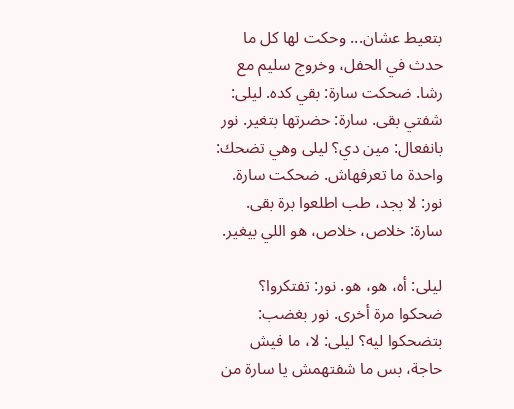بتعيط عشان... وحكت لها كل ما حدث في الحفل، وخروج سليم مع رشا. ضحكت سارة: بقي كده. ليلى: شفتي بقى. سارة: حضرتها بتغير. نور بانفعال: مين دي؟ ليلى وهي تضحك: واحدة ما تعرفهاش. ضحكت سارة. نور: لا بجد، طب اطلعوا برة بقى. سارة: خلاص، خلاص، هو اللي بيغير.

ليلى: أه، هو، هو. نور: تفتكروا؟ ضحكوا مرة أخرى. نور بغضب: بتضحكوا ليه؟ ليلى: لا، ما فيش حاجة، بس ما شفتهمش يا سارة من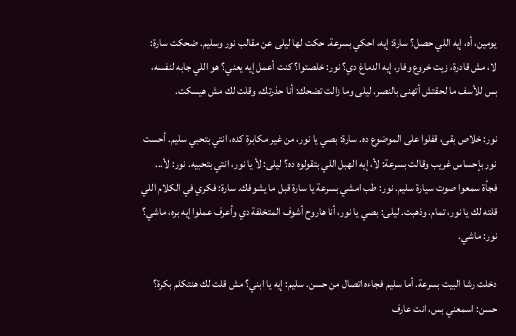يومين، أه، إيه اللي حصل؟ سارة: إيه، احكي بسرعة. حكت لها ليلى عن مقالب نور وسليم. ضحكت سارة: لا، مش قادرة، زيت خروع وفار، إيه الدماغ دي؟ نور: خلصتوا؟ كنت أعمل إيه يعني؟ هو اللي جابه لنفسه، بس للأسف ما لحقتش أتهنى بالنصر. ليلى وما زالت تضحك: أنا حذرتك، وقلت لك مش هيسكت.

نور: خلاص بقى، قفلوا على الموضوع ده. سارة: بصي يا نور، من غير مكابرة كده، انتي بتحبي سليم. أحست نور بإحساس غريب وقالت بسرعة: لأ، إيه الهبل اللي بتقولوه ده؟ ليلى: لأ يا نور، انتي بتحبيه. نور: لأ... فجأة سمعوا صوت سيارة سليم. نور: طب امشي بسرعة يا سارة قبل ما يشوفك. سارة: فكري في الكلام اللي قلته لك يا نور، تمام. وذهبت. ليلى: بصي يا نور، أنا هاروح أشوف المتخلفة دي وأعرف عملوا إيه بره، ماشي؟ نور: ماشي.

دخلت رشا البيت بسرعة. أما سليم فجاءه اتصال من حسن. سليم: إيه يا ابني؟ مش قلت لك هنتكلم بكرة؟ حسن: اسمعني بس، انت عارف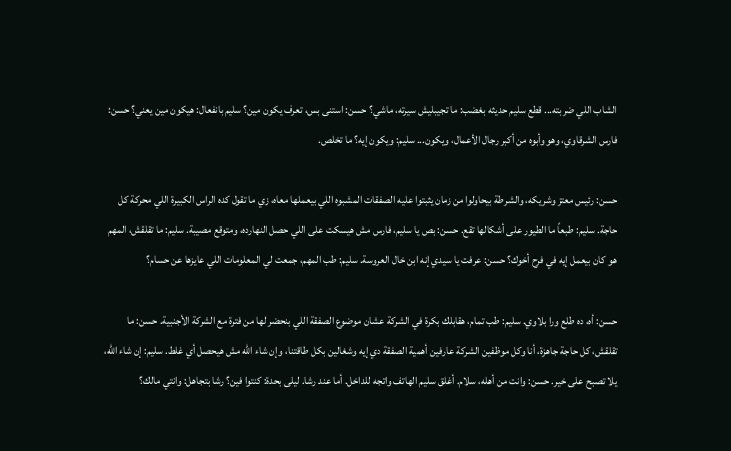الشاب اللي ضربته... قطع سليم حديثه بغضب: ما تجيبليش سيرته، ماشي؟ حسن: استنى بس، تعرف يكون مين؟ سليم بانفعال: هيكون مين يعني؟ حسن: فارس الشرقاوي، وهو وأبوه من أكبر رجال الأعمال، ويكون... سليم: ويكون إيه؟ ما تخلص.

حسن: رئيس معتز وشريكه، والشرطة بيحاولوا من زمان يثبتوا عليه الصفقات المشبوه اللي بيعملها معاه، زي ما تقول كده الراس الكبيرة اللي محركة كل حاجة. سليم: طبعاً ما الطيور على أشكالها تقع. حسن: بص يا سليم، فارس مش هيسكت على اللي حصل النهارده، ومتوقع مصيبة. سليم: ما تقلقش، المهم هو كان بيعمل إيه في فرح أخوك؟ حسن: عرفت يا سيدي إنه ابن خال العروسة. سليم: طب المهم، جمعت لي المعلومات اللي عايزها عن حسام؟

حسن: أه، ده طلع ورا بلاوي. سليم: طب تمام، هقابلك بكرة في الشركة عشان موضوع الصفقة اللي بنحضر لها من فترة مع الشركة الأجنبية. حسن: ما تقلقش، كل حاجة جاهزة، أنا وكل موظفين الشركة عارفين أهمية الصفقة دي إيه وشغالين بكل طاقتنا، وإن شاء الله مش هيحصل أي غلط. سليم: إن شاء الله، يلا تصبح على خير. حسن: وانت من أهله، سلام. أغلق سليم الهاتف واتجه للداخل. أما عند رشا. ليلى بحدة: كنتوا فين؟ رشا بتجاهل: وانتي مالك؟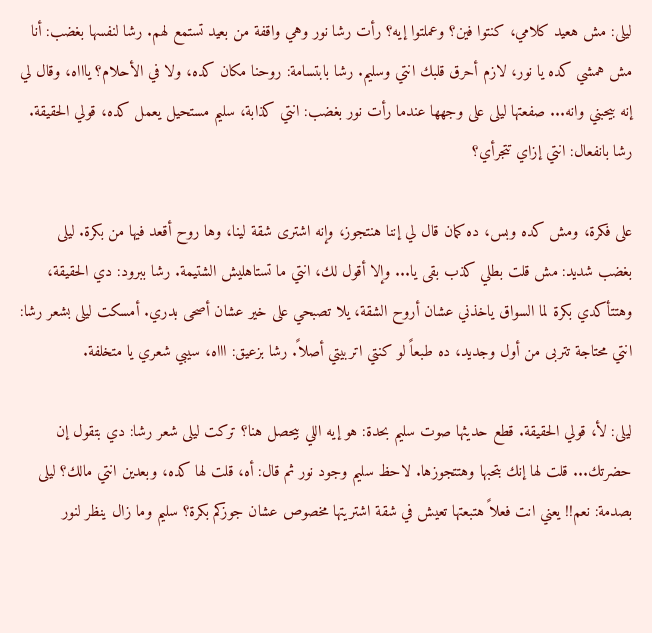ليلى: مش هعيد كلامي، كنتوا فين؟ وعملتوا إيه؟ رأت رشا نور وهي واقفة من بعيد تستمع لهم. رشا لنفسها بغضب: أنا مش همشي كده يا نور، لازم أحرق قلبك انتي وسليم. رشا بابتسامة: روحنا مكان كده، ولا في الأحلام؟ ياااه، وقال لي إنه بيحبني وانه... صفعتها ليلى على وجهها عندما رأت نور بغضب: انتي كذابة، سليم مستحيل يعمل كده، قولي الحقيقة. رشا بانفعال: انتي إزاي تتجرأي؟

على فكرة، ومش كده وبس، ده كمان قال لي إننا هنتجوز، وإنه اشترى شقة لينا، وها روح أقعد فيها من بكرة. ليلى بغضب شديد: مش قلت بطلي كذب بقى يا... وإلا أقول لك، انتي ما تستاهليش الشتيمة. رشا ببرود: دي الحقيقة، وهتتأكدي بكرة لما السواق ياخذني عشان أروح الشقة، يلا تصبحي على خير عشان أصحى بدري. أمسكت ليلى بشعر رشا: انتي محتاجة تتربى من أول وجديد، ده طبعاً لو كنتي اتربيتي أصلاً. رشا بزعيق: اااه، سيبي شعري يا متخلفة.

ليلى: لأ، قولي الحقيقة. قطع حديثها صوت سليم بحدة: هو إيه اللي بيحصل هنا؟ تركت ليلى شعر رشا: دي بتقول إن حضرتك... قلت لها إنك بتحبها وهتتجوزها. لاحظ سليم وجود نور ثم قال: أه، قلت لها كده، وبعدين انتي مالك؟ ليلى بصدمة: نعم!! يعني انت فعلاً هتبعتها تعيش في شقة اشتريتها مخصوص عشان جوزكم بكرة؟ سليم وما زال ينظر لنور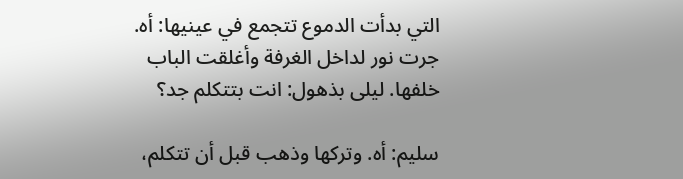التي بدأت الدموع تتجمع في عينيها: أه. جرت نور لداخل الغرفة وأغلقت الباب خلفها. ليلى بذهول: انت بتتكلم جد؟

سليم: أه. وتركها وذهب قبل أن تتكلم،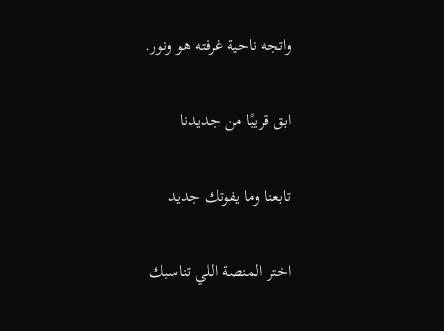واتجه ناحية غرفته هو ونور.

ابق قريبًا من جديدنا

تابعنا وما يفوتك جديد

اختر المنصة اللي تناسبك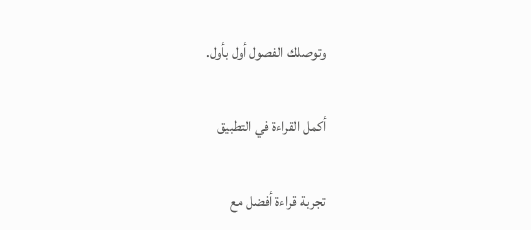وتوصلك الفصول أول بأول.

أكمل القراءة في التطبيق

تجربة قراءة أفضل مع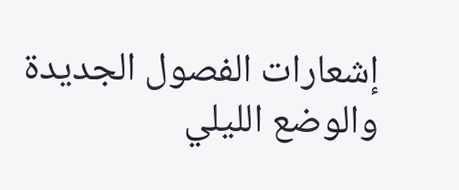إشعارات الفصول الجديدة والوضع الليلي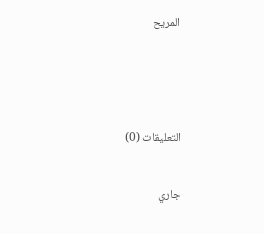المريح



التعليقات (0)

جاري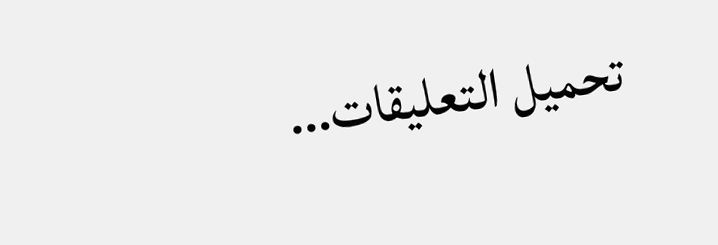تحميل التعليقات...